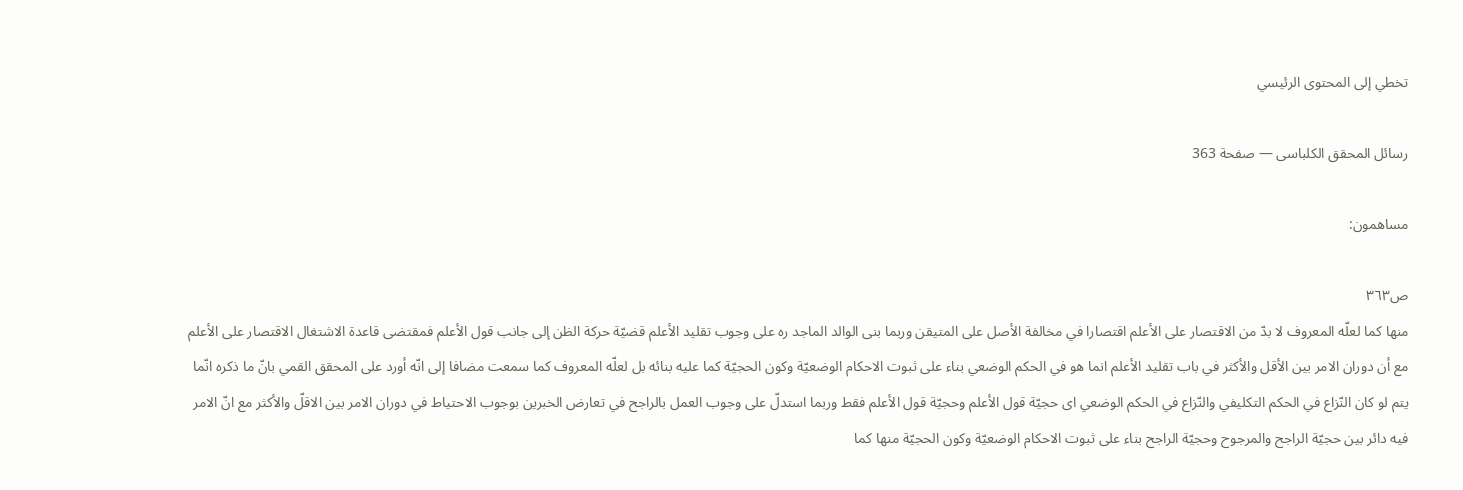تخطي إلى المحتوى الرئيسي

رسائل المحقق الكلباسى — صفحة 363

مساهمون:

ص٣٦٣
منها كما لعلّه المعروف لا بدّ من الاقتصار على الأعلم اقتصارا في مخالفة الأصل على المتيقن وربما بنى الوالد الماجد ره على وجوب تقليد الأعلم قضيّة حركة الظن إلى جانب قول الأعلم فمقتضى قاعدة الاشتغال الاقتصار على الأعلم مع أن دوران الامر بين الأقل والأكثر في باب تقليد الأعلم انما هو في الحكم الوضعي بناء على ثبوت الاحكام الوضعيّة وكون الحجيّة كما عليه بنائه بل لعلّه المعروف كما سمعت مضافا إلى انّه أورد على المحقق القمي بانّ ما ذكره انّما يتم لو كان النّزاع في الحكم التكليفي والنّزاع في الحكم الوضعي اى حجيّة قول الأعلم وحجيّة قول الأعلم فقط وربما استدلّ على وجوب العمل بالراجح في تعارض الخبرين بوجوب الاحتياط في دوران الامر بين الاقلّ والأكثر مع انّ الامر فيه دائر بين حجيّة الراجح والمرجوح وحجيّة الراجح بناء على ثبوت الاحكام الوضعيّة وكون الحجيّة منها كما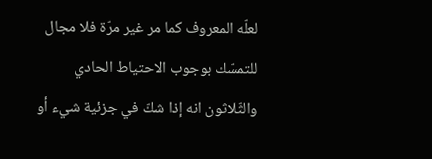لعلّه المعروف كما مر غير مرّة فلا مجال للتمسّك بوجوب الاحتياط الحادي والثّلاثون انه إذا شكّ في جزئية شيء أو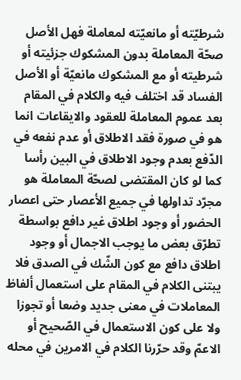شرطيّته أو مانعيّته لمعاملة فهل الأصل صحّة المعاملة بدون المشكوك جزئيته أو شرطيته أو مع المشكوك مانعيّة أو الأصل الفساد قد اختلف فيه والكلام في المقام بعد عموم المعاملة للعقود والايقاعات انما هو في صورة فقد الاطلاق أو عدم نفعه في الدّفع بعدم وجود الاطلاق في البين رأسا كما لو كان المقتضى لصحّة المعاملة هو مجرّد تداولها في جميع الأعصار حتى اعصار الحضور أو وجود اطلاق غير دافع بواسطة تطرّق بعض ما يوجب الاجمال أو وجود اطلاق دافع مع كون الشّك في الصدق فلا يبتنى الكلام في المقام على استعمال ألفاظ المعاملات في معنى جديد وضعا أو تجوزا ولا على كون الاستعمال في الصّحيح أو الاعمّ وقد حرّرنا الكلام في الامرين في محله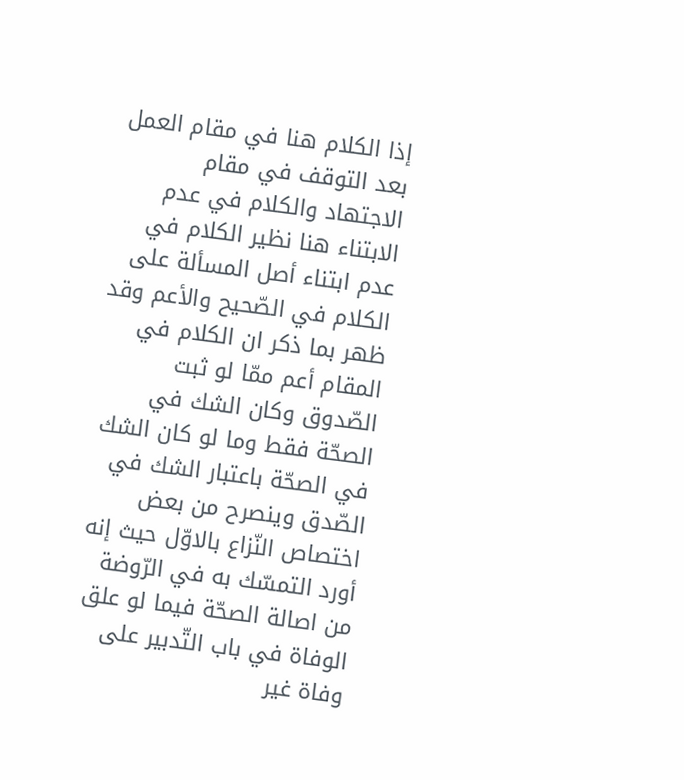إذا الكلام هنا في مقام العمل بعد التوقف في مقام الاجتهاد والكلام في عدم الابتناء هنا نظير الكلام في عدم ابتناء أصل المسألة على الكلام في الصّحيح والأعم وقد ظهر بما ذكر ان الكلام في المقام أعم ممّا لو ثبت الصّدوق وكان الشك في الصحّة فقط وما لو كان الشك في الصحّة باعتبار الشك في الصّدق وينصرح من بعض اختصاص النّزاع بالاوّل حيث إنه أورد التمسّك به في الرّوضة من اصالة الصحّة فيما لو علق الوفاة في باب التّدبير على وفاة غير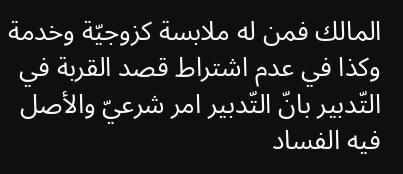المالك فمن له ملابسة كزوجيّة وخدمة وكذا في عدم اشتراط قصد القربة في التّدبير بانّ التّدبير امر شرعيّ والأصل فيه الفساد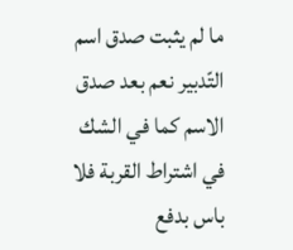ما لم يثبت صدق اسم التّدبير نعم بعد صدق الاسم كما في الشك في اشتراط القربة فلا باس بدفع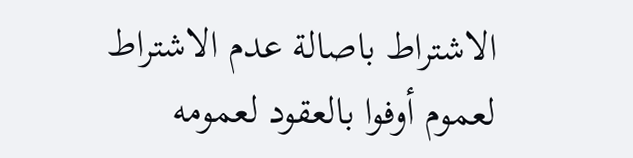الاشتراط باصالة عدم الاشتراط لعموم أوفوا بالعقود لعمومه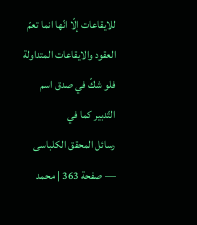للايقاعات إلّا انّها انما تعمّ العقود والايقاعات المتداولة فلو شكّ في صدق اسم التّدبير كما في
رسائل المحقق الكلباسى — صفحة 363 | محمد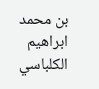بن محمد ابراهيم الكلباسي